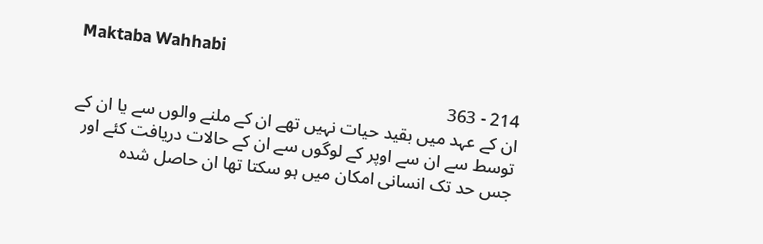Maktaba Wahhabi

214 - 363
ان کے عہد میں بقید حیات نہیں تھے ان کے ملنے والوں سے یا ان کے توسط سے ان سے اوپر کے لوگوں سے ان کے حالات دریافت کئے اور جس حد تک انسانی امکان میں ہو سکتا تھا ان حاصل شدہ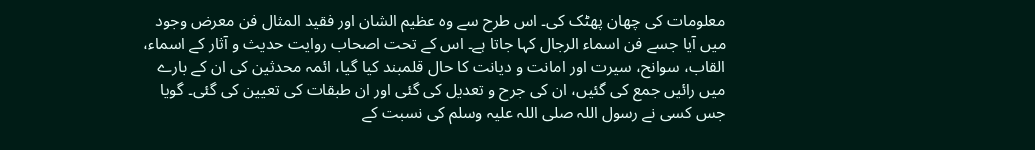معلومات کی چھان پھٹک کی۔ اس طرح سے وہ عظیم الشان اور فقید المثال فن معرض وجود میں آیا جسے فن اسماء الرجال کہا جاتا ہے۔ اس کے تحت اصحاب روایت حدیث و آثار کے اسماء، القاب، سوانح، سیرت اور امانت و دیانت کا حال قلمبند کیا گیا، ائمہ محدثین کی ان کے بارے میں رائیں جمع کی گئیں، ان کی جرح و تعدیل کی گئی اور ان طبقات کی تعیین کی گئی۔ گویا جس کسی نے رسول اللہ صلی اللہ علیہ وسلم کی نسبت کے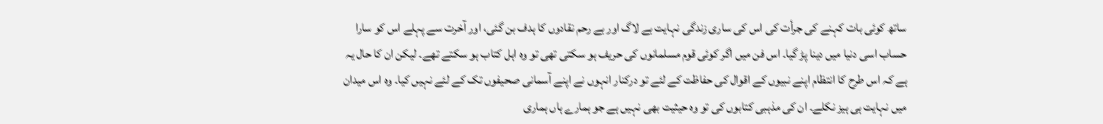ساتھ کوئی بات کہنے کی جرأت کی اس کی ساری زندگی نہایت بے لاگ اور بے رحم نقادوں کا ہدف بن گئی، اور آخرت سے پہلے اس کو سارا حساب اسی دنیا میں دینا پڑ گیا۔ اس فن میں اگر کوئی قوم مسلمانوں کی حریف ہو سکتی تھی تو وہ اہل کتاب ہو سکتے تھے۔ لیکن ان کا حال یہ ہے کہ اس طرح کا انتظام اپنے نبیوں کے اقوال کی حفاظت کے لئے تو درکنار انہوں نے اپنے آسمانی صحیفوں تک کے لئے نہیں کیا۔ وہ اس میدان میں نہایت ہی ہیز نکلے۔ ان کی مذہبی کتابوں کی تو وہ حیثیت بھی نہیں ہے جو ہمارے ہاں ہماری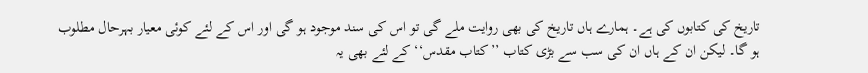تاریخ کی کتابوں کی ہے۔ ہمارے ہاں تاریخ کی بھی روایت ملے گی تو اس کی سند موجود ہو گی اور اس کے لئے کوئی معیار بہرحال مطلوب ہو گا۔ لیکن ان کے ہاں ان کی سب سے بڑی کتاب ’’کتاب مقدس‘‘ کے لئے بھی یہ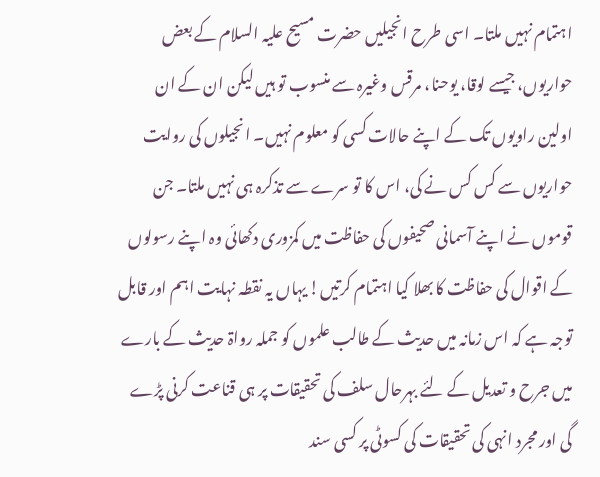اہتمام نہیں ملتا۔ اسی طرح انجیلیں حضرت مسیح علیہ السلام کے بعض حواریوں، جیسے لوقا، یوحنا، مرقس وغیرہ سے منسوب تو ہیں لیکن ان کے ان اولین راویوں تک کے اپنے حالات کسی کو معلوم نہیں۔ انجیلوں کی روایت حواریوں سے کس کس نے کی، اس کا تو سرے سے تذکرہ ہی نہیں ملتا۔ جن قوموں نے اپنے آسمانی صحیفوں کی حفاظت میں کمزوری دکھائی وہ اپنے رسولوں کے اقوال کی حفاظت کا بھلا کیا اہتمام کرتیں! یہاں یہ نقطہ نہایت اہم اور قابل توجہ ہے کہ اس زمانہ میں حدیث کے طالب علموں کو جملہ رواۃ حدیث کے بارے میں جرح و تعدیل کے لئے بہرحال سلف کی تحقیقات پر ہی قناعت کرنی پڑے گی اور مجرد انہی کی تحقیقات کی کسوٹی پر کسی سند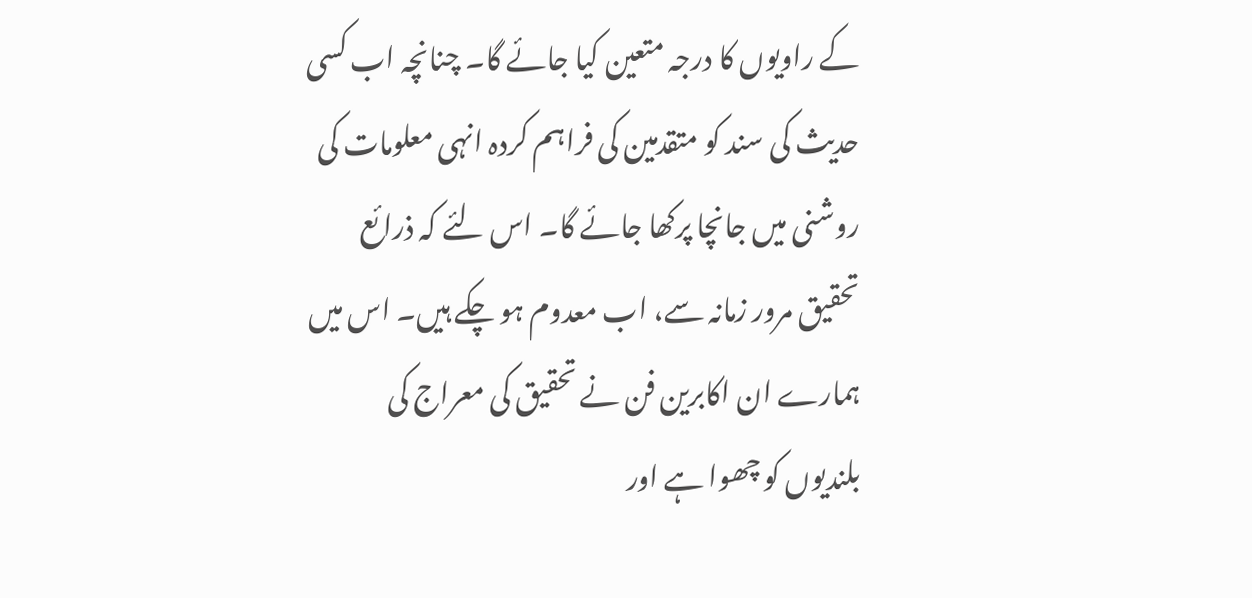کے راویوں کا درجہ متعین کیا جائے گا۔ چنانچہ اب کسی حدیث کی سند کو متقدمین کی فراہم کردہ انہی معلومات کی روشنی میں جانچا پرکھا جائے گا۔ اس لئے کہ ذرائع تحقیق مرور زمانہ سے، اب معدوم ہو چکے ہیں۔ اس میں ہمارے ان اکابرین فن نے تحقیق کی معراج کی بلندیوں کو چھوا ہے اور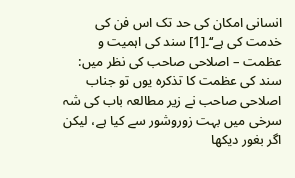انسانی امکان کی حد تک اس فن کی خدمت کی ہے‘‘۔[1] سند کی اہمیت و عظمت – اصلاحی صاحب کی نظر میں: سند کی عظمت کا تذکرہ یوں تو جناب اصلاحی صاحب نے زیر مطالعہ باب کی شہ سرخی میں بہت زوروشور سے کیا ہے، لیکن اگر بغور دیکھا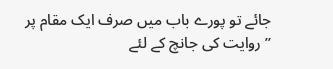جائے تو پورے باب میں صرف ایک مقام پر ’’روایت کی جانچ کے لئے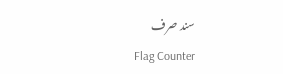سند صرف
Flag Counter